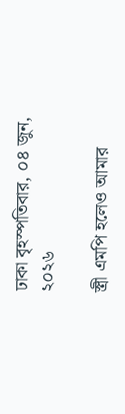ঢাকা বৃহস্পতিবার, ০৪ জুন, ২০২৬

স্ত্রী এমপি হলেও আমার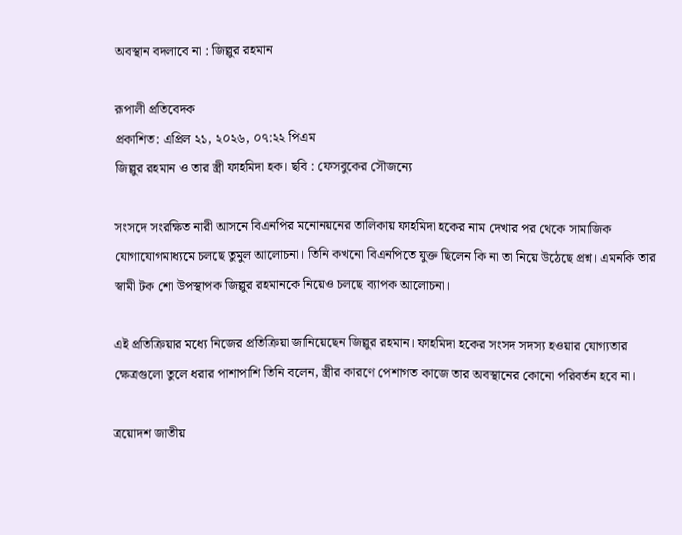অবস্থান বদলাবে না : জিল্লুর রহমান

রূপালী প্রতিবেদক
প্রকাশিত: এপ্রিল ২১, ২০২৬, ০৭:২২ পিএম
জিল্লুর রহমান ও তার স্ত্রী ফাহমিদা হক। ছবি : ফেসবুকের সৌজন্যে

সংসদে সংরক্ষিত নারী আসনে বিএনপির মনোনয়নের তালিকায় ফাহমিদা হকের নাম দেখার পর থেকে সামাজিক যোগাযোগমাধ্যমে চলছে তুমুল আলোচনা। তিনি কখনো বিএনপিতে যুক্ত ছিলেন কি না তা নিয়ে উঠেছে প্রশ্ন। এমনকি তার স্বামী টক শো উপস্থাপক জিল্লুর রহমানকে নিয়েও চলছে ব্যাপক আলোচনা।

এই প্রতিক্রিয়ার মধ্যে নিজের প্রতিক্রিয়া জানিয়েছেন জিল্লুর রহমান। ফাহমিদা হকের সংসদ সদস্য হওয়ার যোগ্যতার ক্ষেত্রগুলো তুলে ধরার পাশাপাশি তিনি বলেন, স্ত্রীর কারণে পেশাগত কাজে তার অবস্থানের কোনো পরিবর্তন হবে না।

ত্রয়োদশ জাতীয়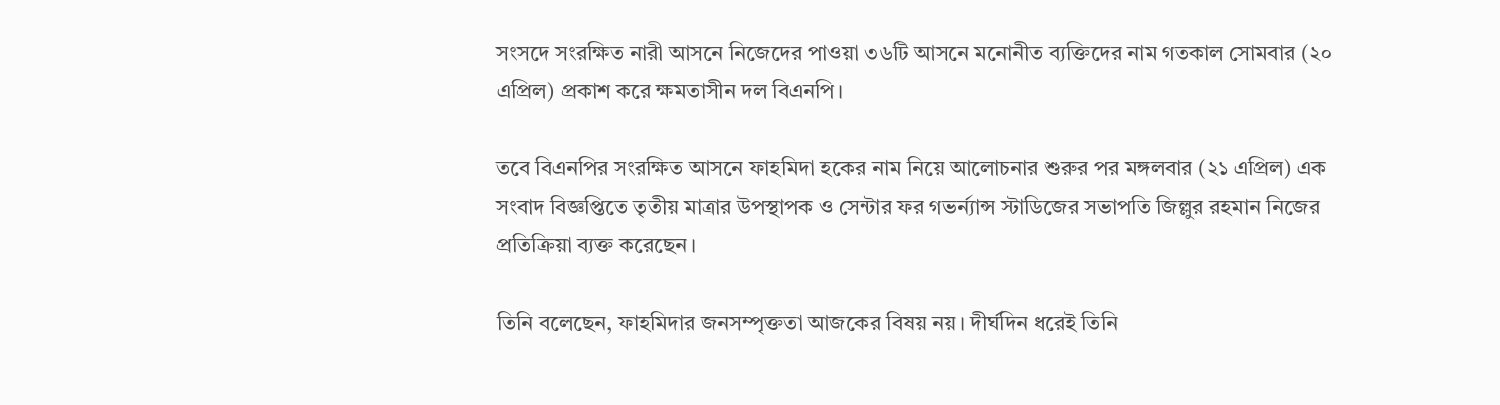সংসদে সংরক্ষিত নারী আসনে নিজেদের পাওয়া ৩৬টি আসনে মনোনীত ব্যক্তিদের নাম গতকাল সোমবার (২০ এপ্রিল) প্রকাশ করে ক্ষমতাসীন দল বিএনপি।

তবে বিএনপির সংরক্ষিত আসনে ফাহমিদা হকের নাম নিয়ে আলোচনার শুরুর পর মঙ্গলবার (২১ এপ্রিল) এক সংবাদ বিজ্ঞপ্তিতে তৃতীয় মাত্রার উপস্থাপক ও সেন্টার ফর গভর্ন্যান্স স্টাডিজের সভাপতি জিল্লুর রহমান নিজের প্রতিক্রিয়া ব্যক্ত করেছেন।

তিনি বলেছেন, ফাহমিদার জনসম্পৃক্ততা আজকের বিষয় নয়। দীর্ঘদিন ধরেই তিনি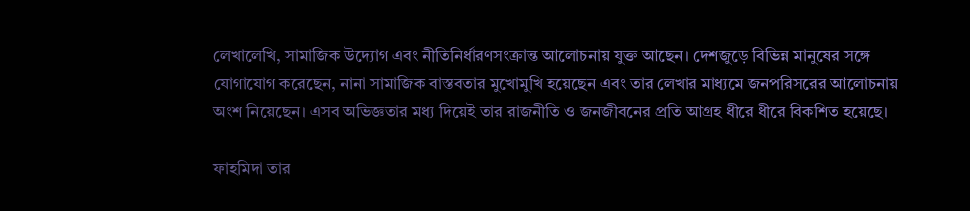লেখালেখি, সামাজিক উদ্যোগ এবং নীতিনির্ধারণসংক্রান্ত আলোচনায় যুক্ত আছেন। দেশজুড়ে বিভিন্ন মানুষের সঙ্গে যোগাযোগ করেছেন, নানা সামাজিক বাস্তবতার মুখোমুখি হয়েছেন এবং তার লেখার মাধ্যমে জনপরিসরের আলোচনায় অংশ নিয়েছেন। এসব অভিজ্ঞতার মধ্য দিয়েই তার রাজনীতি ও জনজীবনের প্রতি আগ্রহ ধীরে ধীরে বিকশিত হয়েছে।

ফাহমিদা তার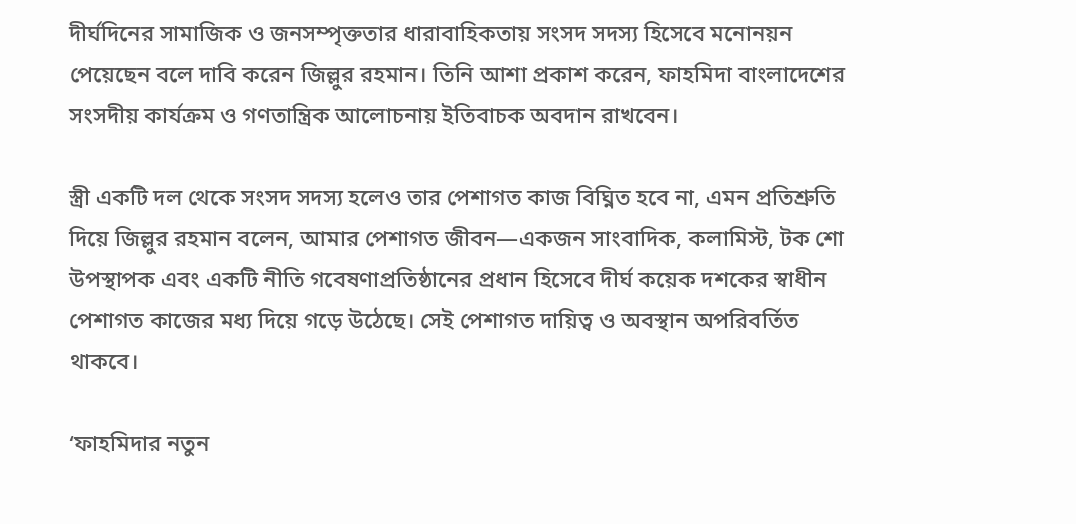দীর্ঘদিনের সামাজিক ও জনসম্পৃক্ততার ধারাবাহিকতায় সংসদ সদস্য হিসেবে মনোনয়ন পেয়েছেন বলে দাবি করেন জিল্লুর রহমান। তিনি আশা প্রকাশ করেন, ফাহমিদা বাংলাদেশের সংসদীয় কার্যক্রম ও গণতান্ত্রিক আলোচনায় ইতিবাচক অবদান রাখবেন।

স্ত্রী একটি দল থেকে সংসদ সদস্য হলেও তার পেশাগত কাজ বিঘ্নিত হবে না, এমন প্রতিশ্রুতি দিয়ে জিল্লুর রহমান বলেন, আমার পেশাগত জীবন—একজন সাংবাদিক, কলামিস্ট, টক শো উপস্থাপক এবং একটি নীতি গবেষণাপ্রতিষ্ঠানের প্রধান হিসেবে দীর্ঘ কয়েক দশকের স্বাধীন পেশাগত কাজের মধ্য দিয়ে গড়ে উঠেছে। সেই পেশাগত দায়িত্ব ও অবস্থান অপরিবর্তিত থাকবে।

‘ফাহমিদার নতুন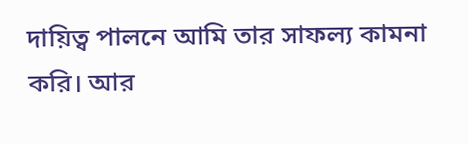দায়িত্ব পালনে আমি তার সাফল্য কামনা করি। আর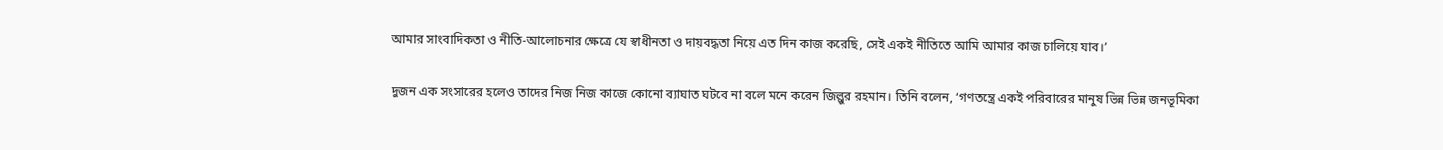আমার সাংবাদিকতা ও নীতি-আলোচনার ক্ষেত্রে যে স্বাধীনতা ও দায়বদ্ধতা নিয়ে এত দিন কাজ করেছি, সেই একই নীতিতে আমি আমার কাজ চালিয়ে যাব।’

দুজন এক সংসারের হলেও তাদের নিজ নিজ কাজে কোনো ব্যাঘাত ঘটবে না বলে মনে করেন জিল্লুর রহমান। তিনি বলেন, ‘গণতন্ত্রে একই পরিবারের মানুষ ভিন্ন ভিন্ন জনভূমিকা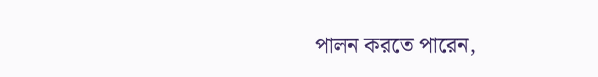পালন করতে পারেন,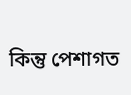কিন্তু পেশাগত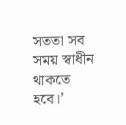সততা সব সময় স্বাধীন থাকতে হবে।’